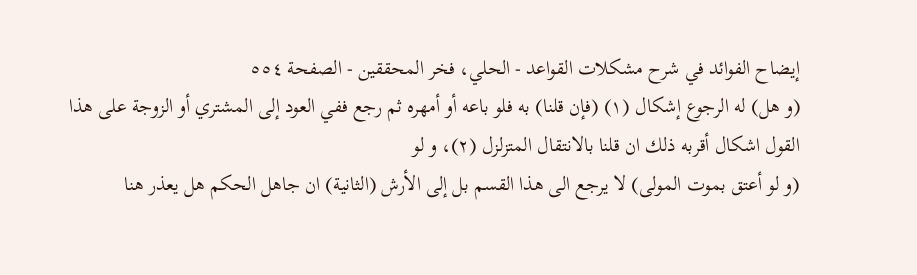إيضاح الفوائد في شرح مشكلات القواعد - الحلي، فخر المحققين - الصفحة ٥٥٤
(و هل) له الرجوع إشكال (١) (فإن قلنا) به فلو باعه أو أمهره ثم رجع ففي العود إلى المشتري أو الزوجة على هذا القول اشكال أقربه ذلك ان قلنا بالانتقال المتزلزل (٢)، و لو
(و لو أعتق بموت المولى) لا يرجع الى هذا القسم بل إلى الأرش (الثانية) ان جاهل الحكم هل يعذر هنا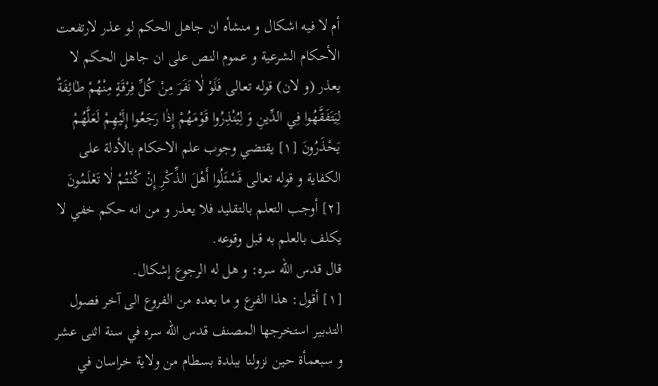أم لا فيه اشكال و منشأه ان جاهل الحكم لو عذر لارتفعت الأحكام الشرعية و عموم النص على ان جاهل الحكم لا يعذر (و لان) قوله تعالى فَلَوْ لٰا نَفَرَ مِنْ كُلِّ فِرْقَةٍ مِنْهُمْ طٰائِفَةٌ لِيَتَفَقَّهُوا فِي الدِّينِ وَ لِيُنْذِرُوا قَوْمَهُمْ إِذٰا رَجَعُوا إِلَيْهِمْ لَعَلَّهُمْ يَحْذَرُونَ [١] يقتضي وجوب علم الاحكام بالأدلة على الكفاية و قوله تعالى فَسْئَلُوا أَهْلَ الذِّكْرِ إِنْ كُنْتُمْ لٰا تَعْلَمُونَ [٢] أوجب التعلم بالتقليد فلا يعذر و من انه حكم خفي لا يكلف بالعلم به قبل وقوعه.
قال قدس اللّه سره: و هل له الرجوع إشكال.
[١] أقول: هذا الفرع و ما بعده من الفروع الى آخر فصول التدبير استخرجها المصنف قدس اللّه سره في سنة اثنى عشر و سبعمأة حين نزولنا ببلدة بسطام من ولاية خراسان في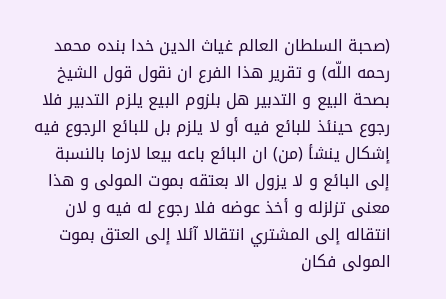(صحبة السلطان العالم غياث الدين خدا بنده محمد رحمه اللّه) و تقرير هذا الفرع ان نقول قول الشيخ بصحة البيع و التدبير هل بلزوم البيع يلزم التدبير فلا رجوع حينئذ للبائع فيه أو لا يلزم بل للبائع الرجوع فيه إشكال ينشأ (من) ان البائع باعه بيعا لازما بالنسبة إلى البائع و لا يزول الا بعتقه بموت المولى و هذا معنى تزلزله و أخذ عوضه فلا رجوع له فيه و لان انتقاله إلى المشتري انتقالا آئلا إلى العتق بموت المولى فكان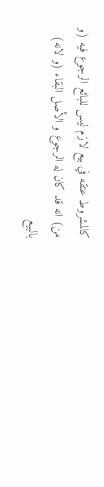كالمشروط عتقه في بيع لازم ليس للبائع الرجوع فيه (و من) انه قد كان له الرجوع و الأصل البقاء (و لانه) بالبيع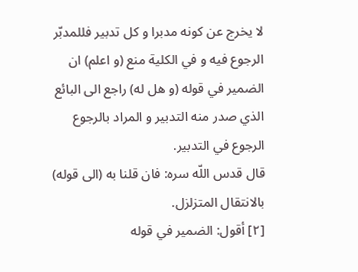لا يخرج عن كونه مدبرا و كل تدبير فللمدبّر الرجوع فيه و في الكلية منع (و اعلم) ان الضمير في قوله (و هل له) راجع الى البائع الذي صدر منه التدبير و المراد بالرجوع الرجوع في التدبير.
قال قدس اللّه سره: فان قلنا به (الى قوله) بالانتقال المتزلزل.
[٢] أقول: الضمير في قوله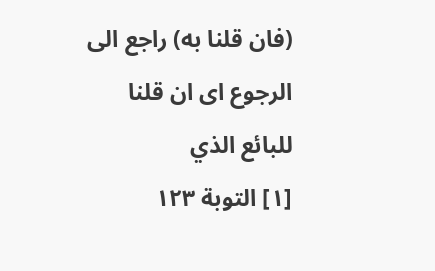(فان قلنا به) راجع الى الرجوع اى ان قلنا للبائع الذي
[١] التوبة ١٢٣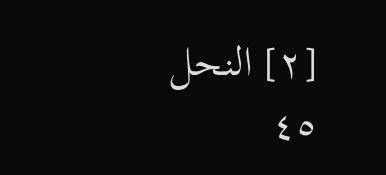[٢] النحل ٤٥